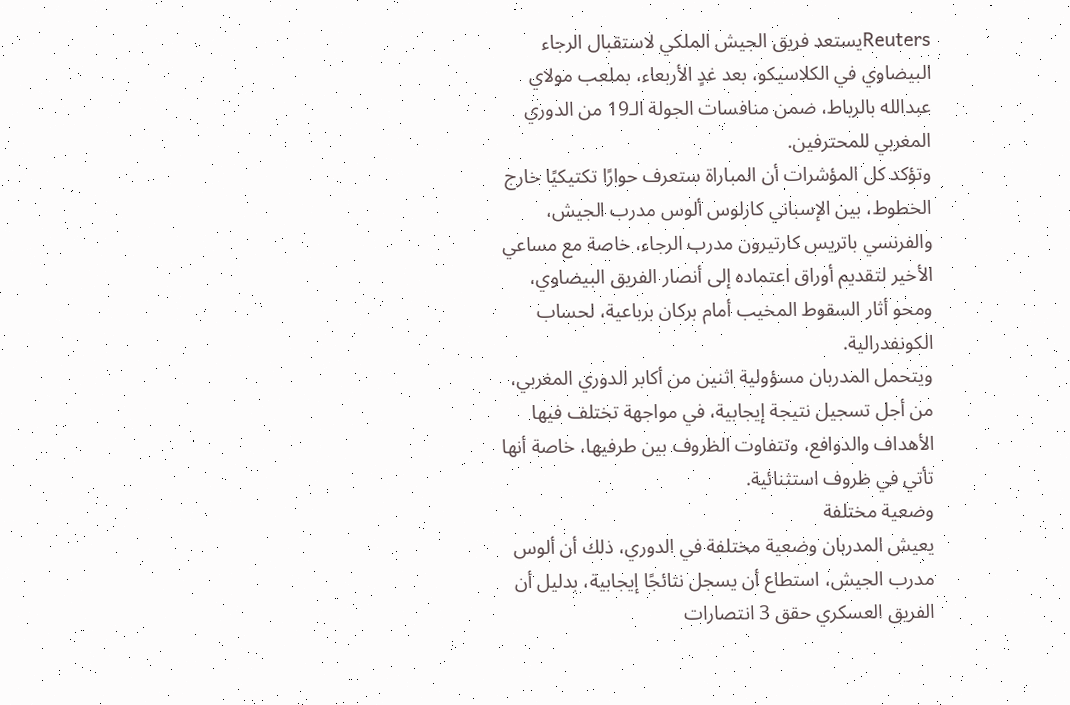Reutersيستعد فريق الجيش الملكي لاستقبال الرجاء البيضاوي في الكلاسيكو، بعد غدٍ الأربعاء، بملعب مولاي عبدالله بالرباط، ضمن منافسات الجولة الـ19 من الدوري المغربي للمحترفين.
وتؤكد كل المؤشرات أن المباراة ستعرف حوارًا تكتيكيًا خارج الخطوط، بين الإسباني كارلوس ألوس مدرب الجيش، والفرنسي باتريس كارتيرون مدرب الرجاء، خاصة مع مساعي الأخير لتقديم أوراق اعتماده إلى أنصار الفريق البيضاوي، ومحو أثار السقوط المخيب أمام بركان برباعية، لحساب الكونفدرالية.
ويتحمل المدربان مسؤولية اثنين من أكابر الدوري المغربي، من أجل تسجيل نتيجة إيجابية، في مواجهة تختلف فيها الأهداف والدوافع، وتتفاوت الظروف بين طرفيها، خاصة أنها تأتي في ظروف استثنائية.
وضعية مختلفة
يعيش المدربان وضعية مختلفة في الدوري، ذلك أن ألوس مدرب الجيش، استطاع أن يسجل نتائجًا إيجابية، بدليل أن الفريق العسكري حقق 3 انتصارات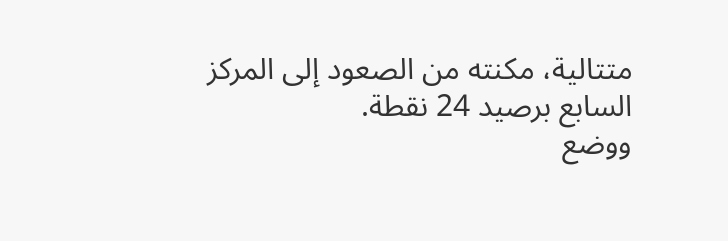متتالية، مكنته من الصعود إلى المركز السابع برصيد 24 نقطة.
ووضع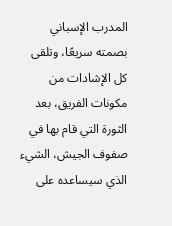المدرب الإسباني بصمته سريعًا، وتلقى كل الإشادات من مكونات الفريق، بعد الثورة التي قام بها في صفوف الجيش، الشيء الذي سيساعده على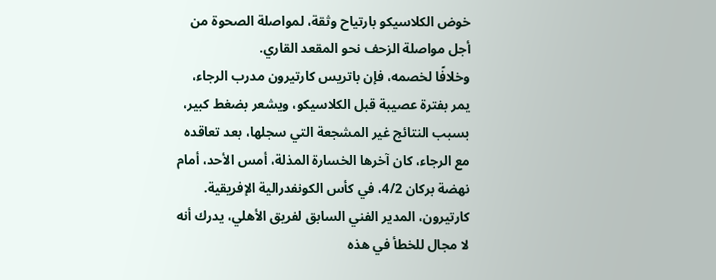خوض الكلاسيكو بارتياح وثقة، لمواصلة الصحوة من أجل مواصلة الزحف نحو المقعد القاري.
وخلافًا لخصمه، فإن باتريس كارتيرون مدرب الرجاء، يمر بفترة عصيبة قبل الكلاسيكو، ويشعر بضغط كبير، بسبب النتائج غير المشجعة التي سجلها، بعد تعاقده مع الرجاء، كان آخرها الخسارة المذلة، أمس الأحد، أمام نهضة بركان 4/2، في كأس الكونفدرالية الإفريقية.
كارتيرون، المدير الفني السابق لفريق الأهلي، يدرك أنه لا مجال للخطأ في هذه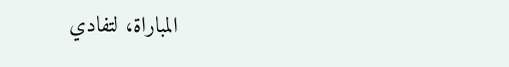المباراة، لتفادي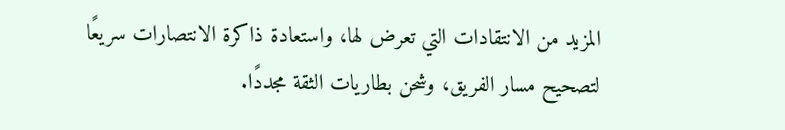المزيد من الانتقادات التي تعرض لها، واستعادة ذاكرة الانتصارات سريعًا لتصحيح مسار الفريق، وشحن بطاريات الثقة مجددًا.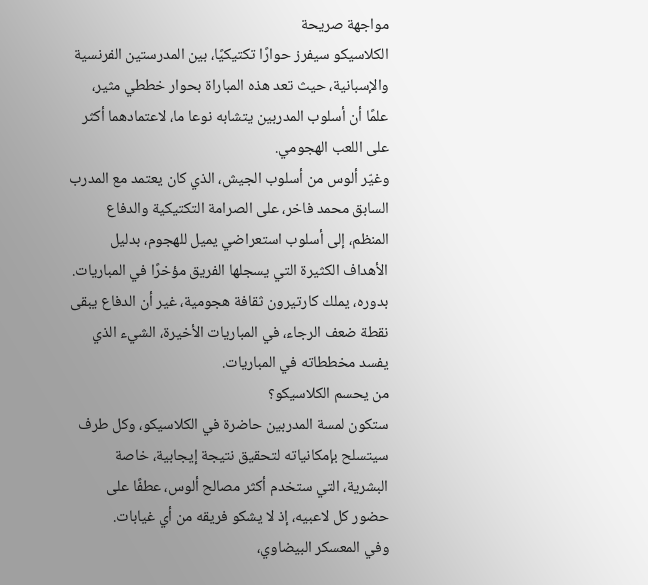مواجهة صريحة
الكلاسيكو سيفرز حوارًا تكتيكيًا، بين المدرستين الفرنسية والإسبانية، حيث تعد هذه المباراة بحوار خططي مثير، علمًا أن أسلوب المدربين يتشابه نوعا ما، لاعتمادهما أكثر على اللعب الهجومي.
وغيّر ألوس من أسلوب الجيش، الذي كان يعتمد مع المدرب السابق محمد فاخر، على الصرامة التكتيكية والدفاع المنظم، إلى أسلوب استعراضي يميل للهجوم، بدليل الأهداف الكثيرة التي يسجلها الفريق مؤخرًا في المباريات.
بدوره، يملك كارتيرون ثقافة هجومية، غير أن الدفاع يبقى نقطة ضعف الرجاء، في المباريات الأخيرة، الشيء الذي يفسد مخططاته في المباريات.
من يحسم الكلاسيكو؟
ستكون لمسة المدربين حاضرة في الكلاسيكو، وكل طرف سيتسلح بإمكانياته لتحقيق نتيجة إيجابية، خاصة البشرية، التي ستخدم أكثر مصالح ألوس، عطفًا على حضور كل لاعبيه، إذ لا يشكو فريقه من أي غيابات.
وفي المعسكر البيضاوي،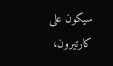سيكون على كارتيرون،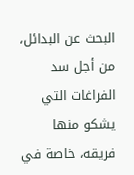البحث عن البدائل، من أجل سد الفراغات التي يشكو منها فريقه، خاصة في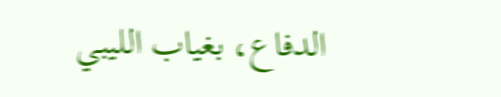الدفاع، بغياب الليبي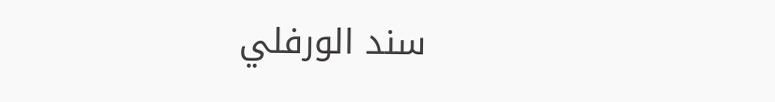سند الورفلي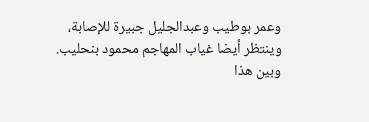وعمر بوطيب وعبدالجليل جبيرة للإصابة، وينتظر أيضا غياب المهاجم محمود بنحليب.
وبين هذا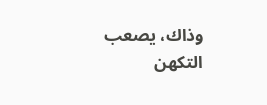وذاك، يصعب التكهن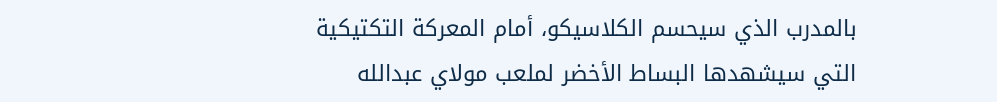بالمدرب الذي سيحسم الكلاسيكو، أمام المعركة التكتيكية التي سيشهدها البساط الأخضر لملعب مولاي عبدالله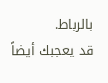بالرباط.
قد يعجبك أيضاً